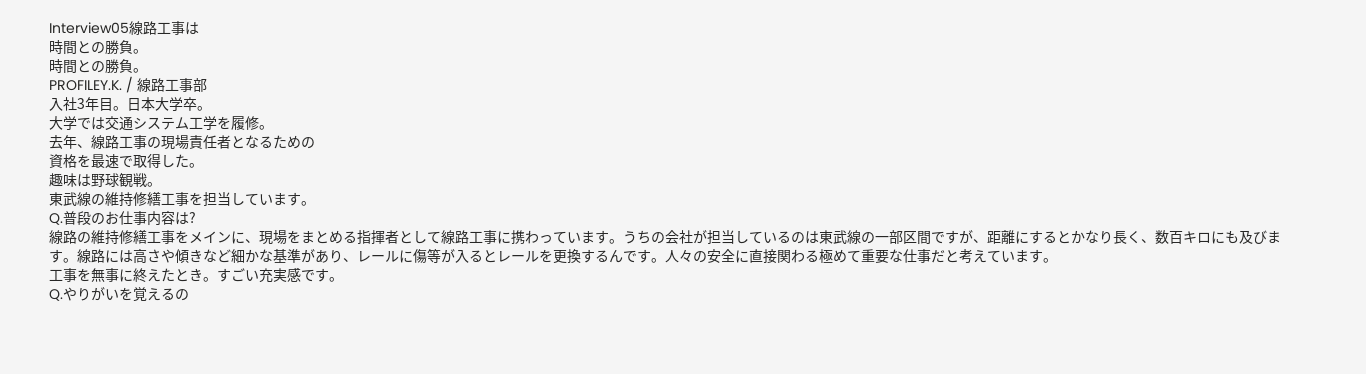Interview05線路工事は
時間との勝負。
時間との勝負。
PROFILEY.K. / 線路工事部
入社3年目。日本大学卒。
大学では交通システム工学を履修。
去年、線路工事の現場責任者となるための
資格を最速で取得した。
趣味は野球観戦。
東武線の維持修繕工事を担当しています。
Q.普段のお仕事内容は?
線路の維持修繕工事をメインに、現場をまとめる指揮者として線路工事に携わっています。うちの会社が担当しているのは東武線の一部区間ですが、距離にするとかなり長く、数百キロにも及びます。線路には高さや傾きなど細かな基準があり、レールに傷等が入るとレールを更換するんです。人々の安全に直接関わる極めて重要な仕事だと考えています。
工事を無事に終えたとき。すごい充実感です。
Q.やりがいを覚えるの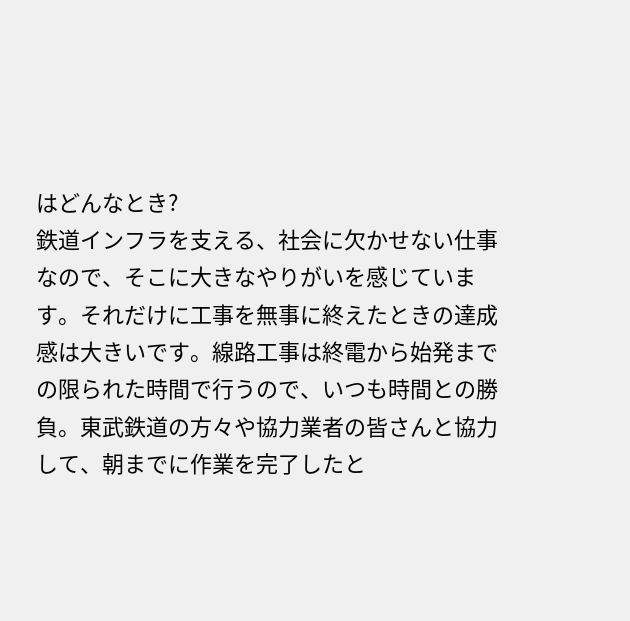はどんなとき?
鉄道インフラを支える、社会に欠かせない仕事なので、そこに大きなやりがいを感じています。それだけに工事を無事に終えたときの達成感は大きいです。線路工事は終電から始発までの限られた時間で行うので、いつも時間との勝負。東武鉄道の方々や協力業者の皆さんと協力して、朝までに作業を完了したと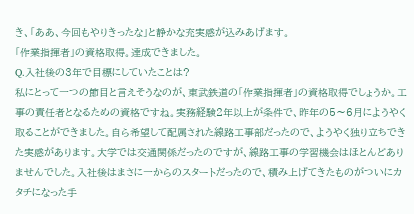き、「ああ、今回もやりきったな」と静かな充実感が込みあげます。
「作業指揮者」の資格取得。達成できました。
Q.入社後の3年で目標にしていたことは?
私にとって一つの節目と言えそうなのが、東武鉄道の「作業指揮者」の資格取得でしょうか。工事の責任者となるための資格ですね。実務経験2年以上が条件で、昨年の5〜6月にようやく取ることができました。自ら希望して配属された線路工事部だったので、ようやく独り立ちできた実感があります。大学では交通関係だったのですが、線路工事の学習機会はほとんどありませんでした。入社後はまさに一からのスタートだったので、積み上げてきたものがついにカタチになった手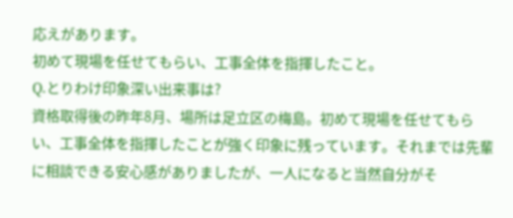応えがあります。
初めて現場を任せてもらい、工事全体を指揮したこと。
Q.とりわけ印象深い出来事は?
資格取得後の昨年8月、場所は足立区の梅島。初めて現場を任せてもらい、工事全体を指揮したことが強く印象に残っています。それまでは先輩に相談できる安心感がありましたが、一人になると当然自分がそ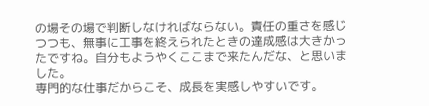の場その場で判断しなければならない。責任の重さを感じつつも、無事に工事を終えられたときの達成感は大きかったですね。自分もようやくここまで来たんだな、と思いました。
専門的な仕事だからこそ、成長を実感しやすいです。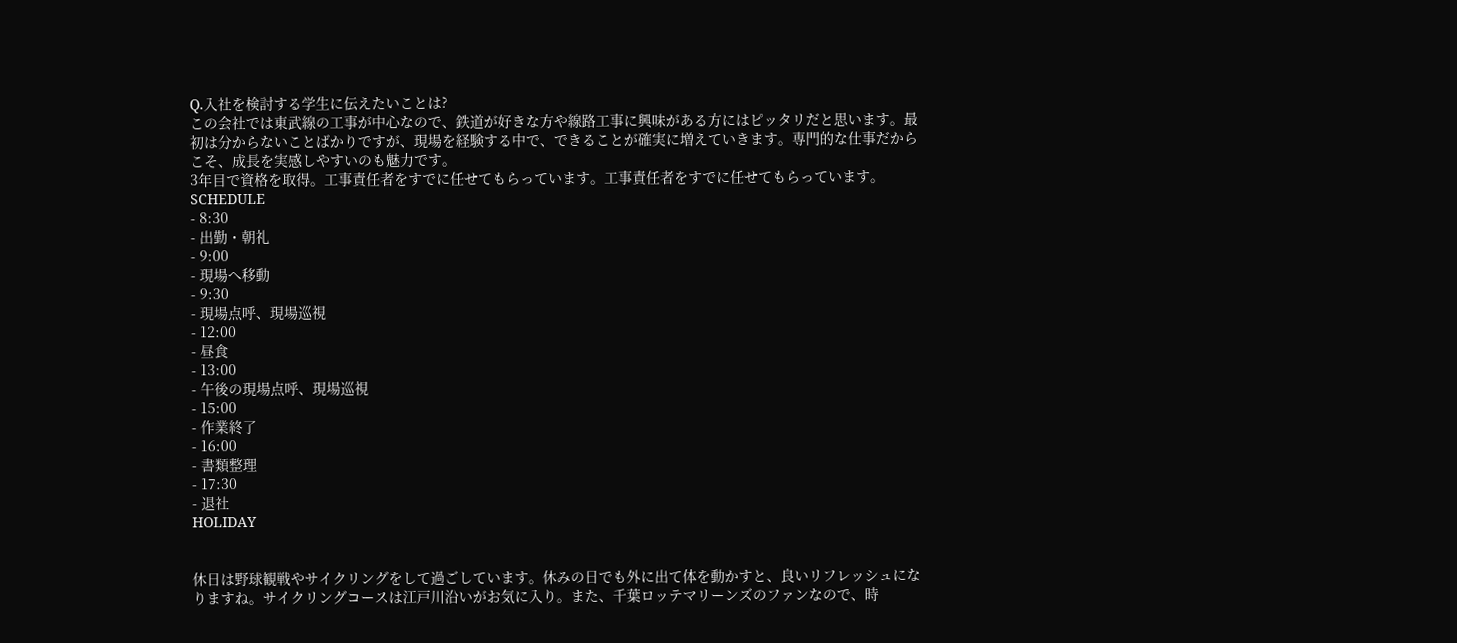Q.入社を検討する学生に伝えたいことは?
この会社では東武線の工事が中心なので、鉄道が好きな方や線路工事に興味がある方にはピッタリだと思います。最初は分からないことばかりですが、現場を経験する中で、できることが確実に増えていきます。専門的な仕事だからこそ、成長を実感しやすいのも魅力です。
3年目で資格を取得。工事責任者をすでに任せてもらっています。工事責任者をすでに任せてもらっています。
SCHEDULE
- 8:30
- 出勤・朝礼
- 9:00
- 現場へ移動
- 9:30
- 現場点呼、現場巡視
- 12:00
- 昼食
- 13:00
- 午後の現場点呼、現場巡視
- 15:00
- 作業終了
- 16:00
- 書類整理
- 17:30
- 退社
HOLIDAY


休日は野球観戦やサイクリングをして過ごしています。休みの日でも外に出て体を動かすと、良いリフレッシュになりますね。サイクリングコースは江戸川沿いがお気に入り。また、千葉ロッテマリーンズのファンなので、時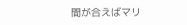間が合えばマリ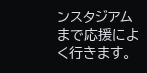ンスタジアムまで応援によく行きます。